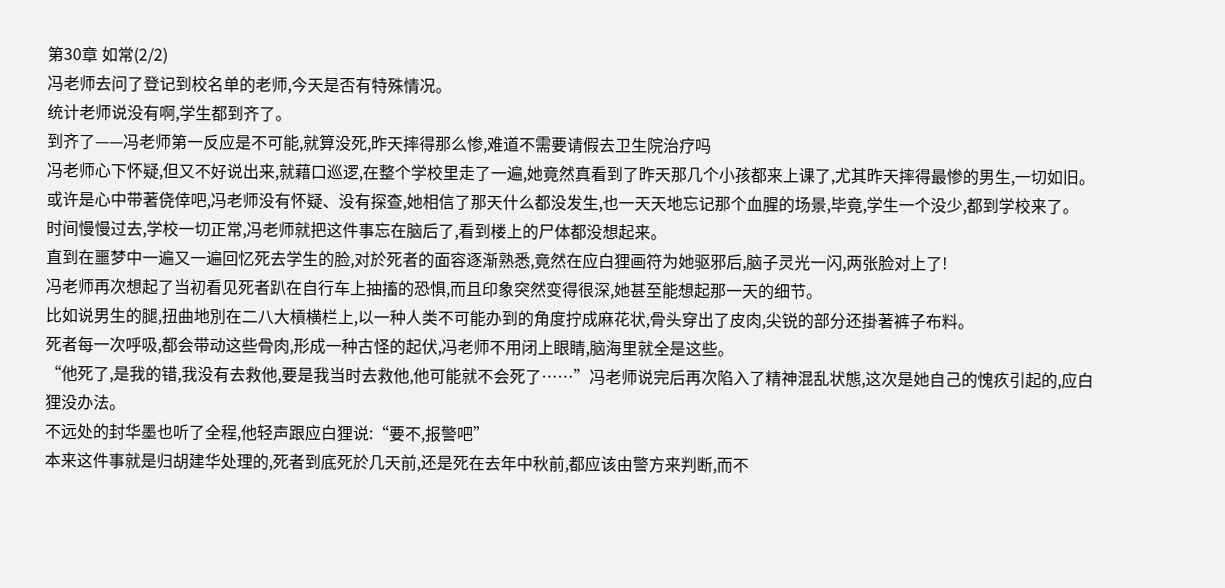第30章 如常(2/2)
冯老师去问了登记到校名单的老师,今天是否有特殊情况。
统计老师说没有啊,学生都到齐了。
到齐了——冯老师第一反应是不可能,就算没死,昨天摔得那么惨,难道不需要请假去卫生院治疗吗
冯老师心下怀疑,但又不好说出来,就藉口巡逻,在整个学校里走了一遍,她竟然真看到了昨天那几个小孩都来上课了,尤其昨天摔得最惨的男生,一切如旧。
或许是心中带著侥倖吧,冯老师没有怀疑、没有探查,她相信了那天什么都没发生,也一天天地忘记那个血腥的场景,毕竟,学生一个没少,都到学校来了。
时间慢慢过去,学校一切正常,冯老师就把这件事忘在脑后了,看到楼上的尸体都没想起来。
直到在噩梦中一遍又一遍回忆死去学生的脸,对於死者的面容逐渐熟悉,竟然在应白狸画符为她驱邪后,脑子灵光一闪,两张脸对上了!
冯老师再次想起了当初看见死者趴在自行车上抽搐的恐惧,而且印象突然变得很深,她甚至能想起那一天的细节。
比如说男生的腿,扭曲地別在二八大槓横栏上,以一种人类不可能办到的角度拧成麻花状,骨头穿出了皮肉,尖锐的部分还掛著裤子布料。
死者每一次呼吸,都会带动这些骨肉,形成一种古怪的起伏,冯老师不用闭上眼睛,脑海里就全是这些。
“他死了,是我的错,我没有去救他,要是我当时去救他,他可能就不会死了……”冯老师说完后再次陷入了精神混乱状態,这次是她自己的愧疚引起的,应白狸没办法。
不远处的封华墨也听了全程,他轻声跟应白狸说:“要不,报警吧”
本来这件事就是归胡建华处理的,死者到底死於几天前,还是死在去年中秋前,都应该由警方来判断,而不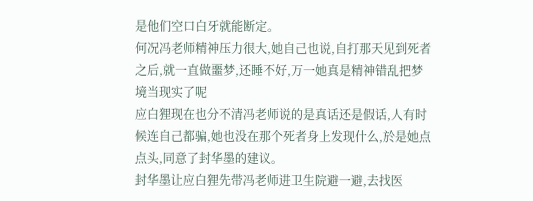是他们空口白牙就能断定。
何况冯老师精神压力很大,她自己也说,自打那天见到死者之后,就一直做噩梦,还睡不好,万一她真是精神错乱把梦境当现实了呢
应白狸现在也分不清冯老师说的是真话还是假话,人有时候连自己都骗,她也没在那个死者身上发现什么,於是她点点头,同意了封华墨的建议。
封华墨让应白狸先带冯老师进卫生院避一避,去找医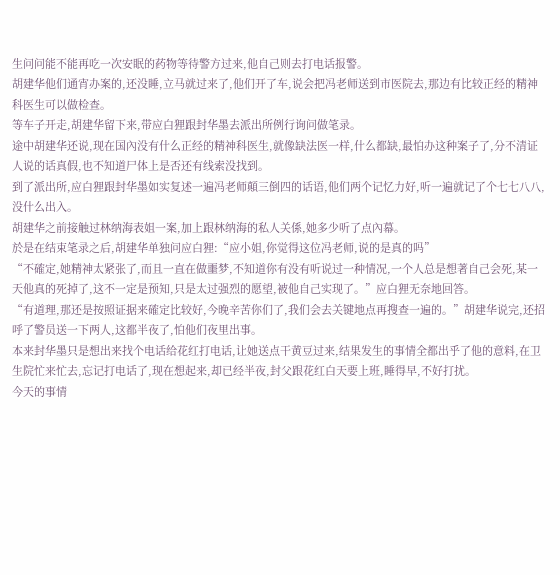生问问能不能再吃一次安眠的药物等待警方过来,他自己则去打电话报警。
胡建华他们通宵办案的,还没睡,立马就过来了,他们开了车,说会把冯老师送到市医院去,那边有比较正经的精神科医生可以做检查。
等车子开走,胡建华留下来,带应白狸跟封华墨去派出所例行询问做笔录。
途中胡建华还说,现在国內没有什么正经的精神科医生,就像缺法医一样,什么都缺,最怕办这种案子了,分不清证人说的话真假,也不知道尸体上是否还有线索没找到。
到了派出所,应白狸跟封华墨如实复述一遍冯老师顛三倒四的话语,他们两个记忆力好,听一遍就记了个七七八八,没什么出入。
胡建华之前接触过林纳海表姐一案,加上跟林纳海的私人关係,她多少听了点內幕。
於是在结束笔录之后,胡建华单独问应白狸:“应小姐,你觉得这位冯老师,说的是真的吗”
“不確定,她精神太紧张了,而且一直在做噩梦,不知道你有没有听说过一种情况,一个人总是想著自己会死,某一天他真的死掉了,这不一定是预知,只是太过强烈的愿望,被他自己实现了。”应白狸无奈地回答。
“有道理,那还是按照证据来確定比较好,今晚辛苦你们了,我们会去关键地点再搜查一遍的。”胡建华说完,还招呼了警员送一下两人,这都半夜了,怕他们夜里出事。
本来封华墨只是想出来找个电话给花红打电话,让她送点干黄豆过来,结果发生的事情全都出乎了他的意料,在卫生院忙来忙去,忘记打电话了,现在想起来,却已经半夜,封父跟花红白天要上班,睡得早,不好打扰。
今天的事情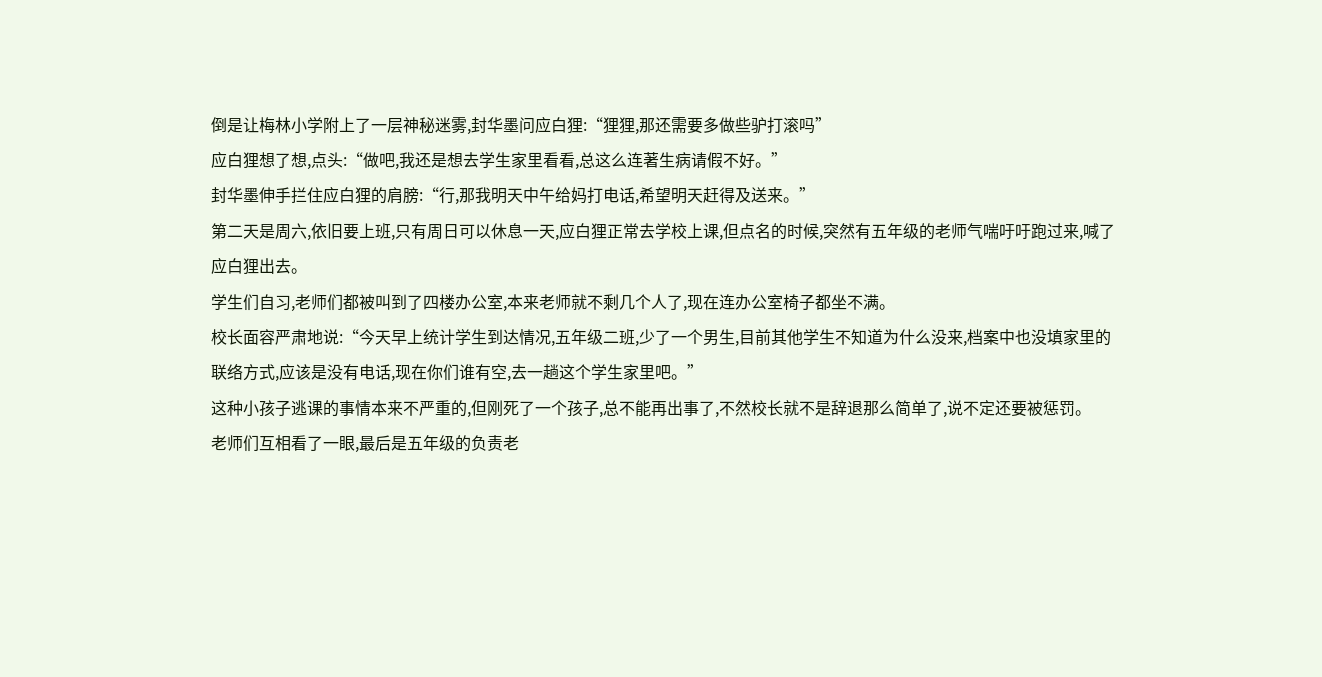倒是让梅林小学附上了一层神秘迷雾,封华墨问应白狸:“狸狸,那还需要多做些驴打滚吗”
应白狸想了想,点头:“做吧,我还是想去学生家里看看,总这么连著生病请假不好。”
封华墨伸手拦住应白狸的肩膀:“行,那我明天中午给妈打电话,希望明天赶得及送来。”
第二天是周六,依旧要上班,只有周日可以休息一天,应白狸正常去学校上课,但点名的时候,突然有五年级的老师气喘吁吁跑过来,喊了应白狸出去。
学生们自习,老师们都被叫到了四楼办公室,本来老师就不剩几个人了,现在连办公室椅子都坐不满。
校长面容严肃地说:“今天早上统计学生到达情况,五年级二班,少了一个男生,目前其他学生不知道为什么没来,档案中也没填家里的联络方式,应该是没有电话,现在你们谁有空,去一趟这个学生家里吧。”
这种小孩子逃课的事情本来不严重的,但刚死了一个孩子,总不能再出事了,不然校长就不是辞退那么简单了,说不定还要被惩罚。
老师们互相看了一眼,最后是五年级的负责老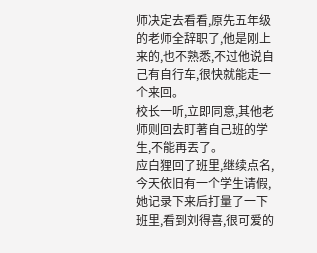师决定去看看,原先五年级的老师全辞职了,他是刚上来的,也不熟悉,不过他说自己有自行车,很快就能走一个来回。
校长一听,立即同意,其他老师则回去盯著自己班的学生,不能再丟了。
应白狸回了班里,继续点名,今天依旧有一个学生请假,她记录下来后打量了一下班里,看到刘得喜,很可爱的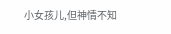小女孩儿,但神情不知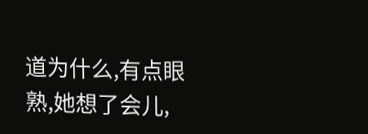道为什么,有点眼熟,她想了会儿,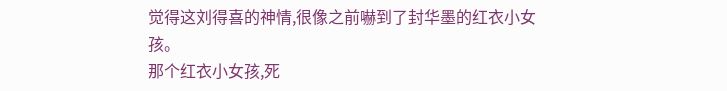觉得这刘得喜的神情,很像之前嚇到了封华墨的红衣小女孩。
那个红衣小女孩,死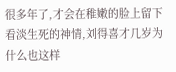很多年了,才会在稚嫩的脸上留下看淡生死的神情,刘得喜才几岁为什么也这样